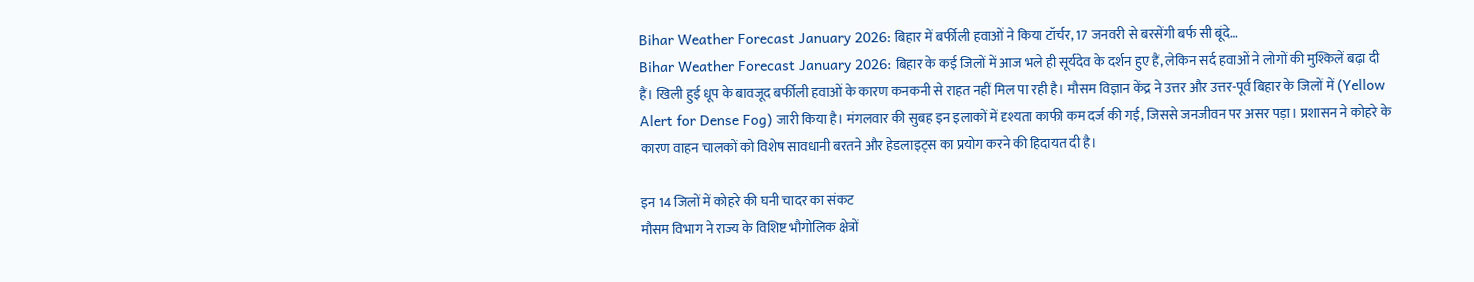Bihar Weather Forecast January 2026: बिहार में बर्फीली हवाओं ने किया टॉर्चर, 17 जनवरी से बरसेंगी बर्फ सी बूंदे…
Bihar Weather Forecast January 2026: बिहार के कई जिलों में आज भले ही सूर्यदेव के दर्शन हुए हैं, लेकिन सर्द हवाओं ने लोगों की मुश्किलें बढ़ा दी हैं। खिली हुई धूप के बावजूद बर्फीली हवाओं के कारण कनकनी से राहत नहीं मिल पा रही है। मौसम विज्ञान केंद्र ने उत्तर और उत्तर-पूर्व बिहार के जिलों में (Yellow Alert for Dense Fog) जारी किया है। मंगलवार की सुबह इन इलाकों में दृश्यता काफी कम दर्ज की गई, जिससे जनजीवन पर असर पड़ा। प्रशासन ने कोहरे के कारण वाहन चालकों को विशेष सावधानी बरतने और हेडलाइट्स का प्रयोग करने की हिदायत दी है।

इन 14 जिलों में कोहरे की घनी चादर का संकट
मौसम विभाग ने राज्य के विशिष्ट भौगोलिक क्षेत्रों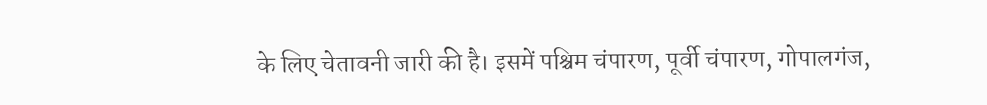के लिए चेतावनी जारी की है। इसमें पश्चिम चंपारण, पूर्वी चंपारण, गोपालगंज,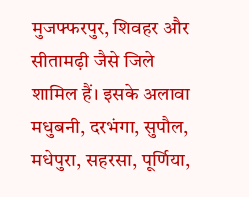मुजफ्फरपुर, शिवहर और सीतामढ़ी जैसे जिले शामिल हैं। इसके अलावा मधुबनी, दरभंगा, सुपौल, मधेपुरा, सहरसा, पूर्णिया,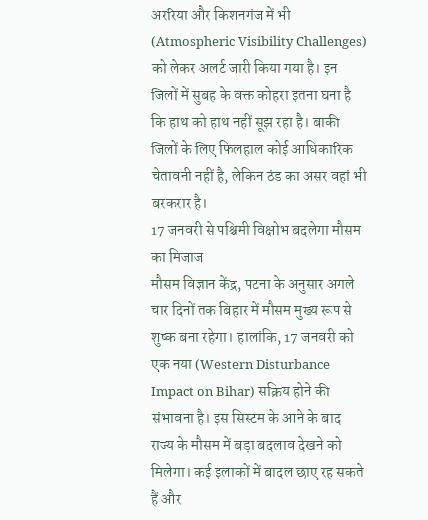अररिया और किशनगंज में भी (Atmospheric Visibility Challenges) को लेकर अलर्ट जारी किया गया है। इन जिलों में सुबह के वक्त कोहरा इतना घना है कि हाथ को हाथ नहीं सूझ रहा है। बाकी जिलों के लिए फिलहाल कोई आधिकारिक चेतावनी नहीं है, लेकिन ठंड का असर वहां भी बरकरार है।
17 जनवरी से पश्चिमी विक्षोभ बदलेगा मौसम का मिजाज
मौसम विज्ञान केंद्र, पटना के अनुसार अगले चार दिनों तक बिहार में मौसम मुख्य रूप से शुष्क बना रहेगा। हालांकि, 17 जनवरी को एक नया (Western Disturbance Impact on Bihar) सक्रिय होने की संभावना है। इस सिस्टम के आने के बाद राज्य के मौसम में बड़ा बदलाव देखने को मिलेगा। कई इलाकों में बादल छाए रह सकते हैं और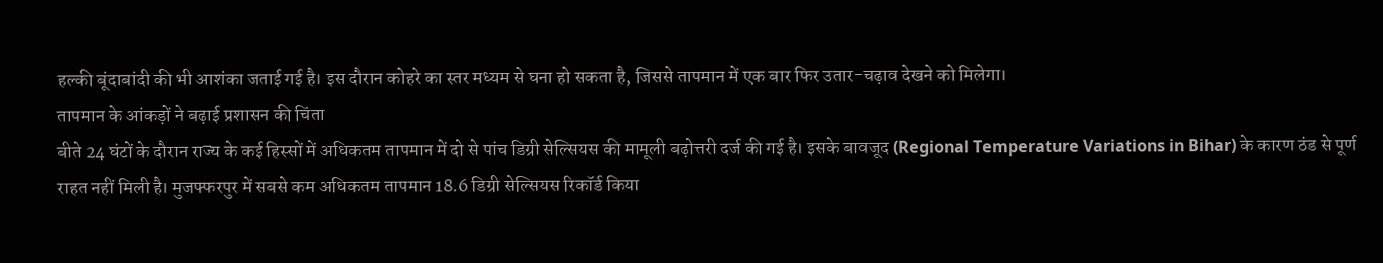हल्की बूंदाबांदी की भी आशंका जताई गई है। इस दौरान कोहरे का स्तर मध्यम से घना हो सकता है, जिससे तापमान में एक बार फिर उतार-चढ़ाव देखने को मिलेगा।
तापमान के आंकड़ों ने बढ़ाई प्रशासन की चिंता
बीते 24 घंटों के दौरान राज्य के कई हिस्सों में अधिकतम तापमान में दो से पांच डिग्री सेल्सियस की मामूली बढ़ोत्तरी दर्ज की गई है। इसके बावजूद (Regional Temperature Variations in Bihar) के कारण ठंड से पूर्ण राहत नहीं मिली है। मुजफ्फरपुर में सबसे कम अधिकतम तापमान 18.6 डिग्री सेल्सियस रिकॉर्ड किया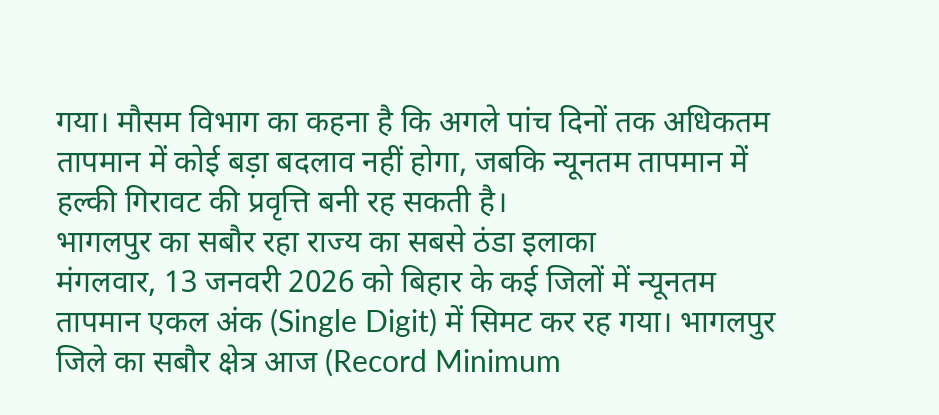गया। मौसम विभाग का कहना है कि अगले पांच दिनों तक अधिकतम तापमान में कोई बड़ा बदलाव नहीं होगा, जबकि न्यूनतम तापमान में हल्की गिरावट की प्रवृत्ति बनी रह सकती है।
भागलपुर का सबौर रहा राज्य का सबसे ठंडा इलाका
मंगलवार, 13 जनवरी 2026 को बिहार के कई जिलों में न्यूनतम तापमान एकल अंक (Single Digit) में सिमट कर रह गया। भागलपुर जिले का सबौर क्षेत्र आज (Record Minimum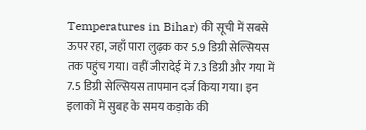Temperatures in Bihar) की सूची में सबसे ऊपर रहा, जहाँ पारा लुढ़क कर 5.9 डिग्री सेल्सियस तक पहुंच गया। वहीं जीरादेई में 7.3 डिग्री और गया में 7.5 डिग्री सेल्सियस तापमान दर्ज किया गया। इन इलाकों में सुबह के समय कड़ाके की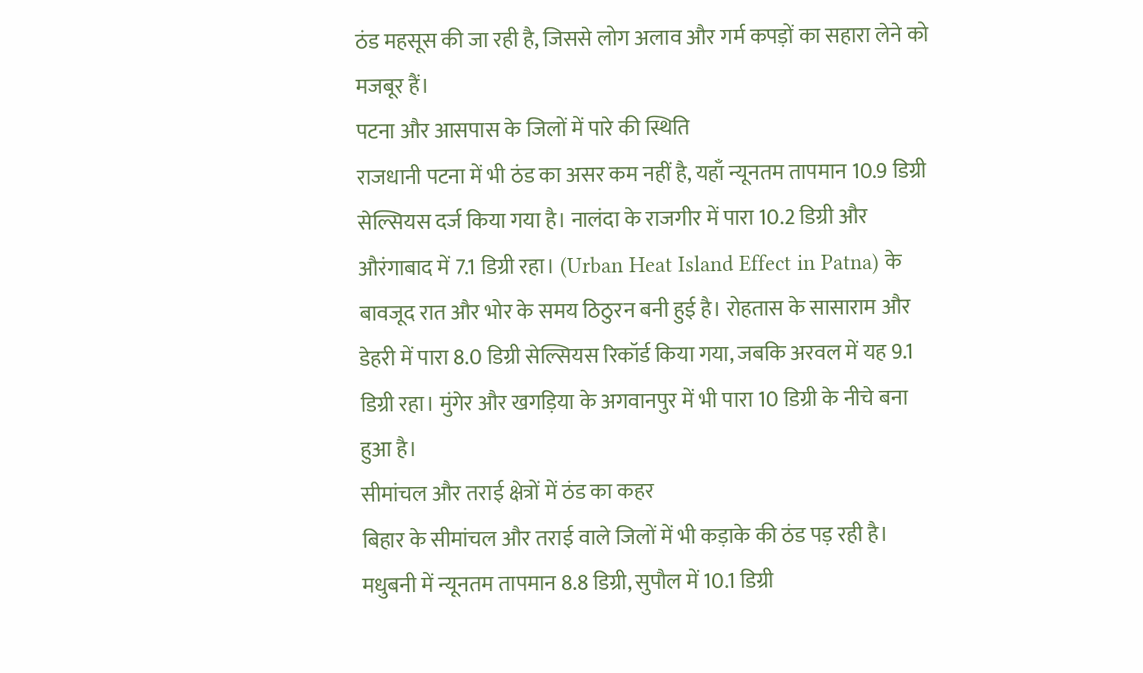ठंड महसूस की जा रही है, जिससे लोग अलाव और गर्म कपड़ों का सहारा लेने को मजबूर हैं।
पटना और आसपास के जिलों में पारे की स्थिति
राजधानी पटना में भी ठंड का असर कम नहीं है, यहाँ न्यूनतम तापमान 10.9 डिग्री सेल्सियस दर्ज किया गया है। नालंदा के राजगीर में पारा 10.2 डिग्री और औरंगाबाद में 7.1 डिग्री रहा। (Urban Heat Island Effect in Patna) के बावजूद रात और भोर के समय ठिठुरन बनी हुई है। रोहतास के सासाराम और डेहरी में पारा 8.0 डिग्री सेल्सियस रिकॉर्ड किया गया, जबकि अरवल में यह 9.1 डिग्री रहा। मुंगेर और खगड़िया के अगवानपुर में भी पारा 10 डिग्री के नीचे बना हुआ है।
सीमांचल और तराई क्षेत्रों में ठंड का कहर
बिहार के सीमांचल और तराई वाले जिलों में भी कड़ाके की ठंड पड़ रही है। मधुबनी में न्यूनतम तापमान 8.8 डिग्री, सुपौल में 10.1 डिग्री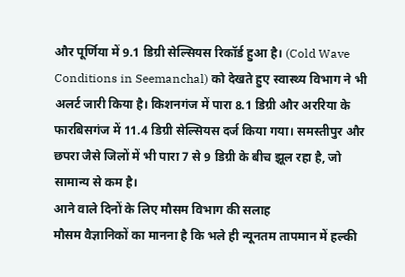और पूर्णिया में 9.1 डिग्री सेल्सियस रिकॉर्ड हुआ है। (Cold Wave Conditions in Seemanchal) को देखते हुए स्वास्थ्य विभाग ने भी अलर्ट जारी किया है। किशनगंज में पारा 8.1 डिग्री और अररिया के फारबिसगंज में 11.4 डिग्री सेल्सियस दर्ज किया गया। समस्तीपुर और छपरा जैसे जिलों में भी पारा 7 से 9 डिग्री के बीच झूल रहा है, जो सामान्य से कम है।
आने वाले दिनों के लिए मौसम विभाग की सलाह
मौसम वैज्ञानिकों का मानना है कि भले ही न्यूनतम तापमान में हल्की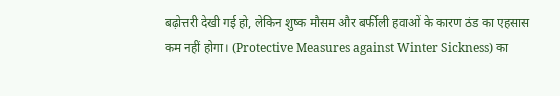बढ़ोत्तरी देखी गई हो, लेकिन शुष्क मौसम और बर्फीली हवाओं के कारण ठंड का एहसास कम नहीं होगा। (Protective Measures against Winter Sickness) का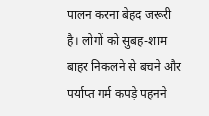पालन करना बेहद जरूरी है। लोगों को सुबह-शाम बाहर निकलने से बचने और पर्याप्त गर्म कपड़े पहनने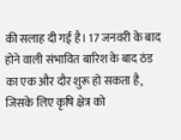की सलाह दी गई है। 17 जनवरी के बाद होने वाली संभावित बारिश के बाद ठंड का एक और दौर शुरू हो सकता है, जिसके लिए कृषि क्षेत्र को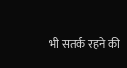भी सतर्क रहने की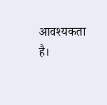आवश्यकता है।